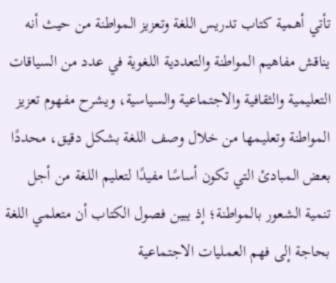تأتي أهمية كتاب تدريس اللغة وتعزيز المواطنة من حيث أنه يناقش مفاهيم المواطنة والتعددية اللغوية في عدد من السياقات التعليمية والثقافية والاجتماعية والسياسية، ويشرح مفهوم تعزيز المواطنة وتعليمها من خلال وصف اللغة بشكل دقيق، محددًا بعض المبادئ التي تكون أساسًا مفيدًا لتعليم اللغة من أجل تنمية الشعور بالمواطنة؛ إذ يبين فصول الكتاب أن متعلمي اللغة بحاجة إلى فهم العمليات الاجتماعية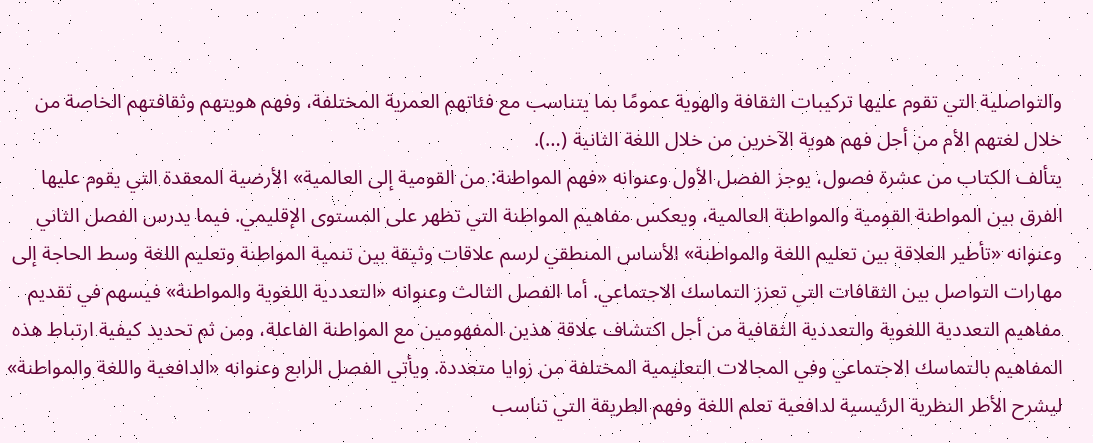والتواصلية التي تقوم عليها تركيبات الثقافة والهوية عمومًا بما يتناسب مع فئاتهم العمرية المختلفة، وفهم هويتهم وثقافتهم الخاصة من خلال لغتهم الأم من أجل فهم هوية الآخرين من خلال اللغة الثانية (…).
يتألف الكتاب من عشرة فصول، يوجز الفصل الأول وعنوانه «فهم المواطنة: من القومية إلى العالمية» الأرضية المعقدة التي يقوم عليها الفرق بين المواطنة القومية والمواطنة العالمية، ويعكس مفاهيم المواطنة التي تظهر على المستوى الإقليمي. فيما يدرس الفصل الثاني وعنوانه «تأطير العلاقة بين تعليم اللغة والمواطنة» الأساس المنطقي لرسم علاقات وثيقة بين تنمية المواطنة وتعليم اللغة وسط الحاجة إلى مهارات التواصل بين الثقافات التي تعزز التماسك الاجتماعي. أما الفصل الثالث وعنوانه «التعددية اللغوية والمواطنة» فيسهم في تقديم مفاهيم التعددية اللغوية والتعددية الثقافية من أجل اكتشاف علاقة هذين المفهومين مع المواطنة الفاعلة، ومن ثم تحديد كيفية ارتباط هذه المفاهيم بالتماسك الاجتماعي وفي المجالات التعليمية المختلفة من زوايا متعددة. ويأتي الفصل الرابع وعنوانه «الدافعية واللغة والمواطنة» ليشرح الأطر النظرية الرئيسية لدافعية تعلم اللغة وفهم الطريقة التي تناسب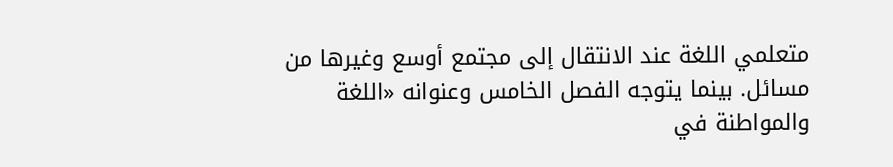متعلمي اللغة عند الانتقال إلى مجتمع أوسع وغيرها من مسائل. بينما يتوجه الفصل الخامس وعنوانه «اللغة والمواطنة في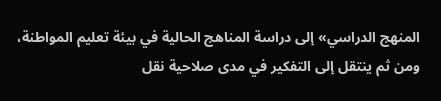المنهج الدراسي» إلى دراسة المناهج الحالية في بيئة تعليم المواطنة، ومن ثم ينتقل إلى التفكير في مدى صلاحية نقل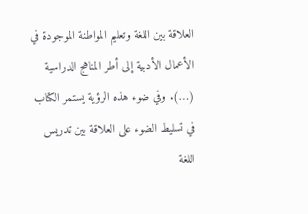العلاقة بين اللغة وتعليم المواطنة الموجودة في الأعمال الأدبية إلى أطر المناهج الدراسية (…). وفي ضوء هذه الرؤية يستمر الكتاب في تسليط الضوء على العلاقة بين تدريس اللغة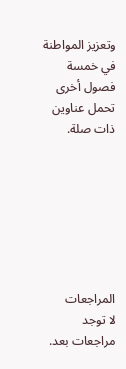وتعزيز المواطنة في خمسة فصول أخرى تحمل عناوين ذات صلة.







المراجعات
لا توجد مراجعات بعد.